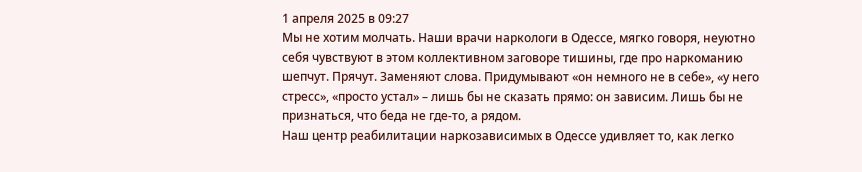1 апреля 2025 в 09:27
Мы не хотим молчать. Наши врачи наркологи в Одессе, мягко говоря, неуютно себя чувствуют в этом коллективном заговоре тишины, где про наркоманию шепчут. Прячут. Заменяют слова. Придумывают «он немного не в себе», «у него стресс», «просто устал» – лишь бы не сказать прямо: он зависим. Лишь бы не признаться, что беда не где-то, а рядом.
Наш центр реабилитации наркозависимых в Одессе удивляет то, как легко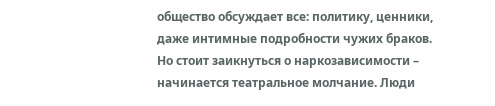общество обсуждает все: политику, ценники, даже интимные подробности чужих браков. Но стоит заикнуться о наркозависимости – начинается театральное молчание. Люди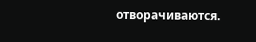отворачиваются.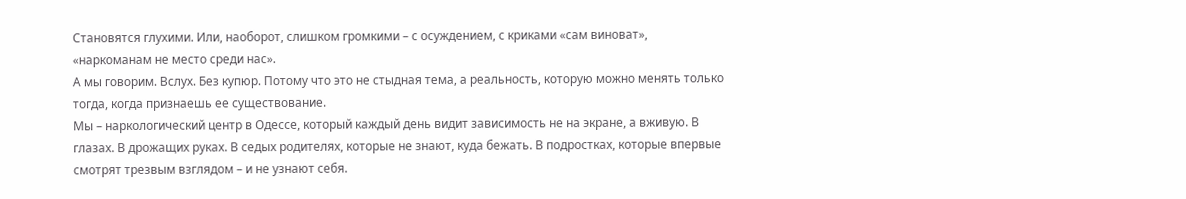Становятся глухими. Или, наоборот, слишком громкими – с осуждением, с криками «сам виноват», «наркоманам не место среди нас».
А мы говорим. Вслух. Без купюр. Потому что это не стыдная тема, а реальность, которую можно менять только тогда, когда признаешь ее существование.
Мы – наркологический центр в Одессе, который каждый день видит зависимость не на экране, а вживую. В глазах. В дрожащих руках. В седых родителях, которые не знают, куда бежать. В подростках, которые впервые смотрят трезвым взглядом – и не узнают себя.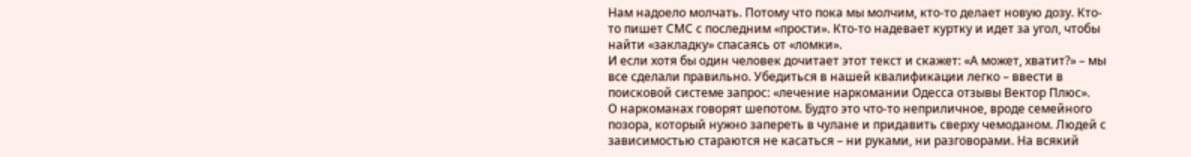Нам надоело молчать. Потому что пока мы молчим, кто-то делает новую дозу. Кто-то пишет СМС с последним «прости». Кто-то надевает куртку и идет за угол, чтобы найти «закладку» спасаясь от «ломки».
И если хотя бы один человек дочитает этот текст и скажет: «А может, хватит?» – мы все сделали правильно. Убедиться в нашей квалификации легко – ввести в поисковой системе запрос: «лечение наркомании Одесса отзывы Вектор Плюс».
О наркоманах говорят шепотом. Будто это что-то неприличное, вроде семейного позора, который нужно запереть в чулане и придавить сверху чемоданом. Людей с зависимостью стараются не касаться – ни руками, ни разговорами. На всякий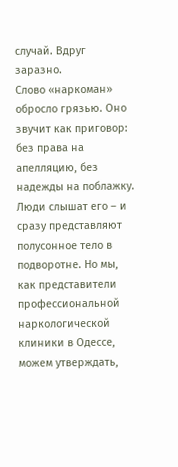случай. Вдруг заразно.
Слово «наркоман» обросло грязью. Оно звучит как приговор: без права на апелляцию, без надежды на поблажку. Люди слышат его – и сразу представляют полусонное тело в подворотне. Но мы, как представители профессиональной наркологической клиники в Одессе, можем утверждать,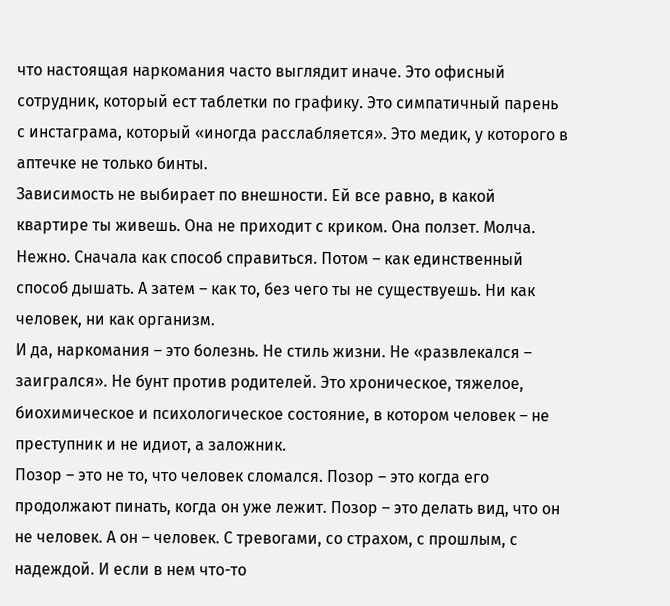что настоящая наркомания часто выглядит иначе. Это офисный сотрудник, который ест таблетки по графику. Это симпатичный парень с инстаграма, который «иногда расслабляется». Это медик, у которого в аптечке не только бинты.
Зависимость не выбирает по внешности. Ей все равно, в какой квартире ты живешь. Она не приходит с криком. Она ползет. Молча. Нежно. Сначала как способ справиться. Потом – как единственный способ дышать. А затем – как то, без чего ты не существуешь. Ни как человек, ни как организм.
И да, наркомания – это болезнь. Не стиль жизни. Не «развлекался – заигрался». Не бунт против родителей. Это хроническое, тяжелое, биохимическое и психологическое состояние, в котором человек – не преступник и не идиот, а заложник.
Позор – это не то, что человек сломался. Позор – это когда его продолжают пинать, когда он уже лежит. Позор – это делать вид, что он не человек. А он – человек. С тревогами, со страхом, с прошлым, с надеждой. И если в нем что-то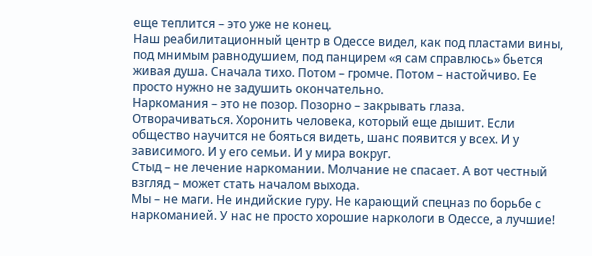еще теплится – это уже не конец.
Наш реабилитационный центр в Одессе видел, как под пластами вины, под мнимым равнодушием, под панцирем «я сам справлюсь» бьется живая душа. Сначала тихо. Потом – громче. Потом – настойчиво. Ее просто нужно не задушить окончательно.
Наркомания – это не позор. Позорно – закрывать глаза. Отворачиваться. Хоронить человека, который еще дышит. Если общество научится не бояться видеть, шанс появится у всех. И у зависимого. И у его семьи. И у мира вокруг.
Стыд – не лечение наркомании. Молчание не спасает. А вот честный взгляд – может стать началом выхода.
Мы – не маги. Не индийские гуру. Не карающий спецназ по борьбе с наркоманией. У нас не просто хорошие наркологи в Одессе, а лучшие!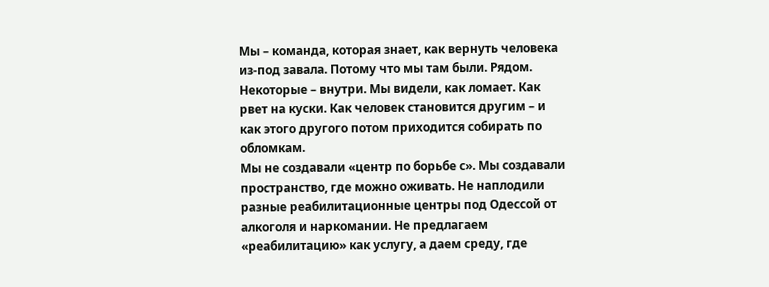Мы – команда, которая знает, как вернуть человека из-под завала. Потому что мы там были. Рядом. Некоторые – внутри. Мы видели, как ломает. Как рвет на куски. Как человек становится другим – и как этого другого потом приходится собирать по обломкам.
Мы не создавали «центр по борьбе с». Мы создавали пространство, где можно оживать. Не наплодили разные реабилитационные центры под Одессой от алкоголя и наркомании. Не предлагаем «реабилитацию» как услугу, а даем среду, где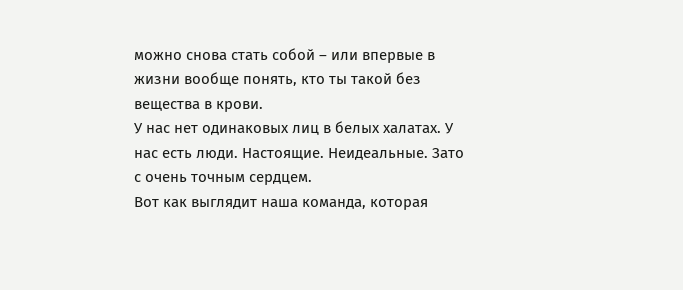можно снова стать собой – или впервые в жизни вообще понять, кто ты такой без вещества в крови.
У нас нет одинаковых лиц в белых халатах. У нас есть люди. Настоящие. Неидеальные. Зато с очень точным сердцем.
Вот как выглядит наша команда, которая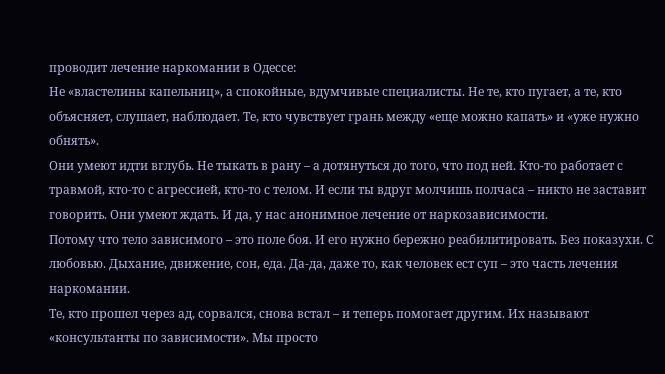проводит лечение наркомании в Одессе:
Не «властелины капельниц», а спокойные, вдумчивые специалисты. Не те, кто пугает, а те, кто объясняет, слушает, наблюдает. Те, кто чувствует грань между «еще можно капать» и «уже нужно обнять».
Они умеют идти вглубь. Не тыкать в рану – а дотянуться до того, что под ней. Кто-то работает с травмой, кто-то с агрессией, кто-то с телом. И если ты вдруг молчишь полчаса – никто не заставит говорить. Они умеют ждать. И да, у нас анонимное лечение от наркозависимости.
Потому что тело зависимого – это поле боя. И его нужно бережно реабилитировать. Без показухи. С любовью. Дыхание, движение, сон, еда. Да-да, даже то, как человек ест суп – это часть лечения наркомании.
Те, кто прошел через ад, сорвался, снова встал – и теперь помогает другим. Их называют «консультанты по зависимости». Мы просто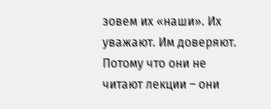зовем их «наши». Их уважают. Им доверяют. Потому что они не читают лекции – они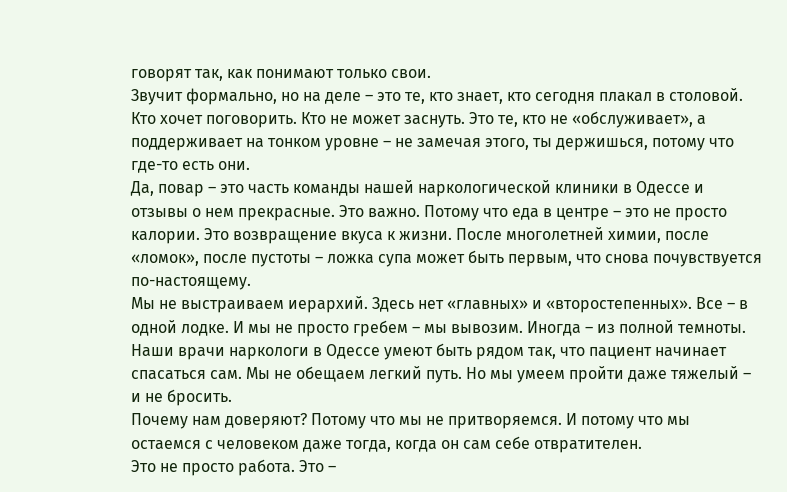говорят так, как понимают только свои.
Звучит формально, но на деле – это те, кто знает, кто сегодня плакал в столовой. Кто хочет поговорить. Кто не может заснуть. Это те, кто не «обслуживает», а поддерживает на тонком уровне – не замечая этого, ты держишься, потому что где-то есть они.
Да, повар – это часть команды нашей наркологической клиники в Одессе и отзывы о нем прекрасные. Это важно. Потому что еда в центре – это не просто калории. Это возвращение вкуса к жизни. После многолетней химии, после «ломок», после пустоты – ложка супа может быть первым, что снова почувствуется по-настоящему.
Мы не выстраиваем иерархий. Здесь нет «главных» и «второстепенных». Все – в одной лодке. И мы не просто гребем – мы вывозим. Иногда – из полной темноты.
Наши врачи наркологи в Одессе умеют быть рядом так, что пациент начинает спасаться сам. Мы не обещаем легкий путь. Но мы умеем пройти даже тяжелый – и не бросить.
Почему нам доверяют? Потому что мы не притворяемся. И потому что мы остаемся с человеком даже тогда, когда он сам себе отвратителен.
Это не просто работа. Это –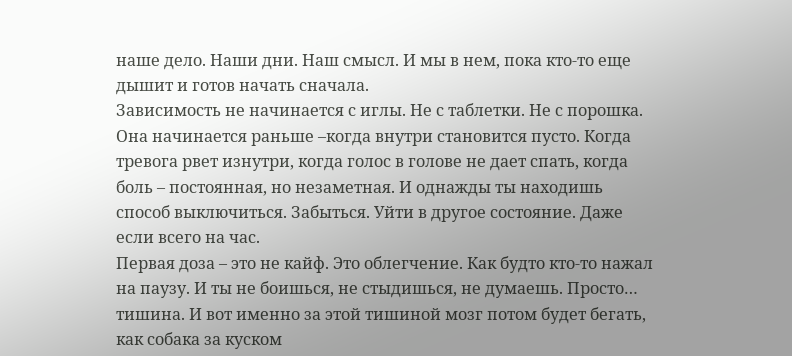наше дело. Наши дни. Наш смысл. И мы в нем, пока кто-то еще дышит и готов начать сначала.
Зависимость не начинается с иглы. Не с таблетки. Не с порошка. Она начинается раньше –когда внутри становится пусто. Когда тревога рвет изнутри, когда голос в голове не дает спать, когда боль – постоянная, но незаметная. И однажды ты находишь способ выключиться. Забыться. Уйти в другое состояние. Даже если всего на час.
Первая доза – это не кайф. Это облегчение. Как будто кто-то нажал на паузу. И ты не боишься, не стыдишься, не думаешь. Просто… тишина. И вот именно за этой тишиной мозг потом будет бегать, как собака за куском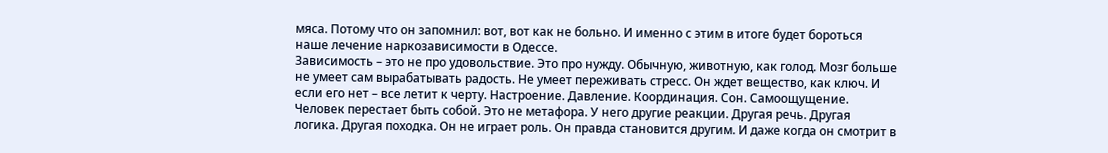мяса. Потому что он запомнил: вот, вот как не больно. И именно с этим в итоге будет бороться наше лечение наркозависимости в Одессе.
Зависимость – это не про удовольствие. Это про нужду. Обычную, животную, как голод. Мозг больше не умеет сам вырабатывать радость. Не умеет переживать стресс. Он ждет вещество, как ключ. И если его нет – все летит к черту. Настроение. Давление. Координация. Сон. Самоощущение.
Человек перестает быть собой. Это не метафора. У него другие реакции. Другая речь. Другая логика. Другая походка. Он не играет роль. Он правда становится другим. И даже когда он смотрит в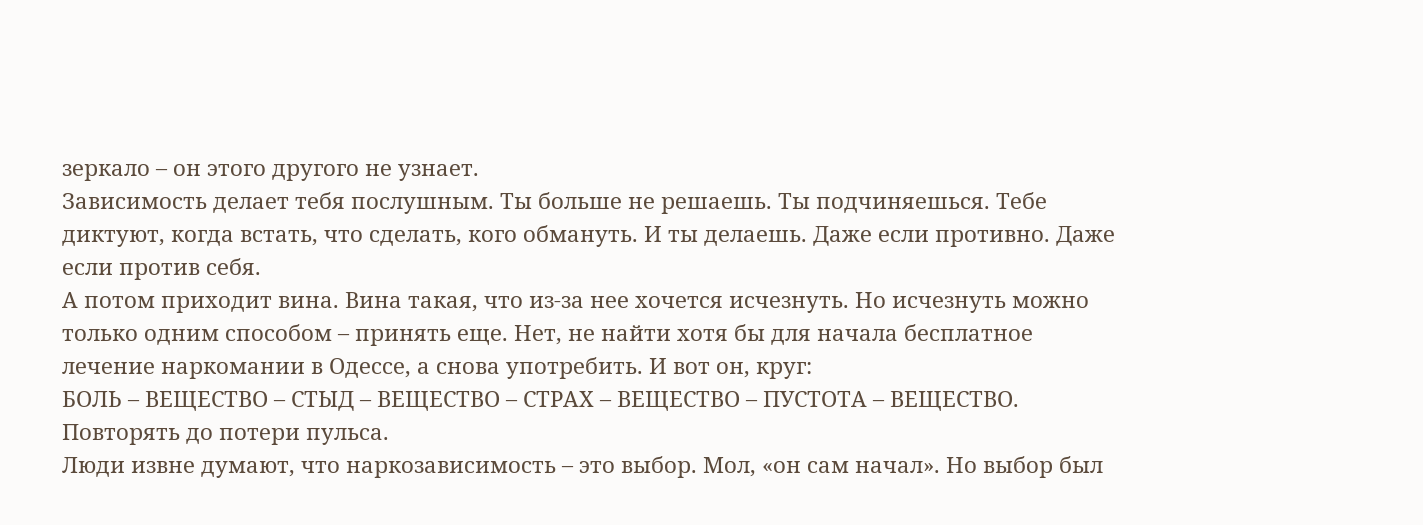зеркало – он этого другого не узнает.
Зависимость делает тебя послушным. Ты больше не решаешь. Ты подчиняешься. Тебе диктуют, когда встать, что сделать, кого обмануть. И ты делаешь. Даже если противно. Даже если против себя.
А потом приходит вина. Вина такая, что из-за нее хочется исчезнуть. Но исчезнуть можно только одним способом – принять еще. Нет, не найти хотя бы для начала бесплатное лечение наркомании в Одессе, а снова употребить. И вот он, круг:
БОЛЬ – ВЕЩЕСТВО – СТЫД – ВЕЩЕСТВО – СТРАХ – ВЕЩЕСТВО – ПУСТОТА – ВЕЩЕСТВО.
Повторять до потери пульса.
Люди извне думают, что наркозависимость – это выбор. Мол, «он сам начал». Но выбор был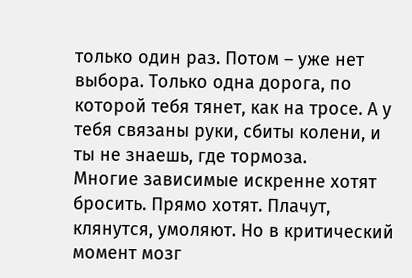только один раз. Потом – уже нет выбора. Только одна дорога, по которой тебя тянет, как на тросе. А у тебя связаны руки, сбиты колени, и ты не знаешь, где тормоза.
Многие зависимые искренне хотят бросить. Прямо хотят. Плачут, клянутся, умоляют. Но в критический момент мозг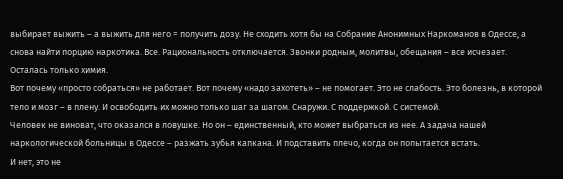выбирает выжить – а выжить для него = получить дозу. Не сходить хотя бы на Собрание Анонимных Наркоманов в Одессе, а снова найти порцию наркотика. Все. Рациональность отключается. Звонки родным, молитвы, обещания – все исчезает. Осталась только химия.
Вот почему «просто собраться» не работает. Вот почему «надо захотеть» – не помогает. Это не слабость. Это болезнь, в которой тело и мозг – в плену. И освободить их можно только шаг за шагом. Снаружи. С поддержкой. С системой.
Человек не виноват, что оказался в ловушке. Но он – единственный, кто может выбраться из нее. А задача нашей наркологической больницы в Одессе – разжать зубья капкана. И подставить плечо, когда он попытается встать.
И нет, это не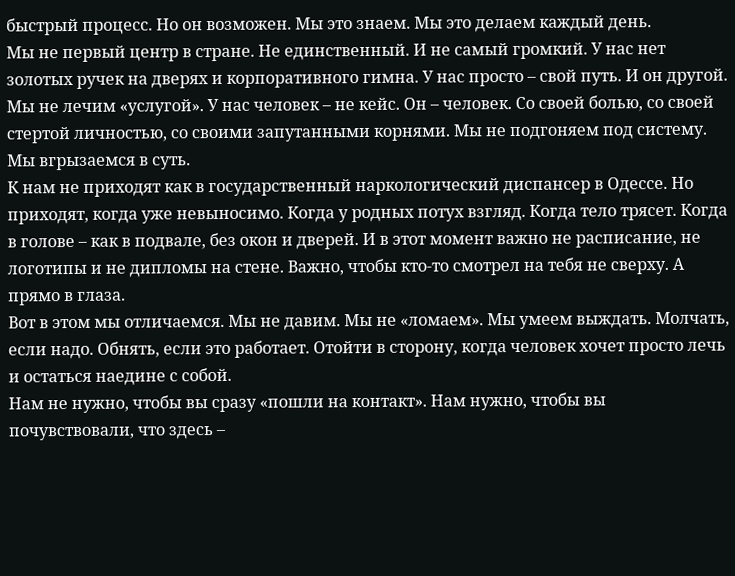быстрый процесс. Но он возможен. Мы это знаем. Мы это делаем каждый день.
Мы не первый центр в стране. Не единственный. И не самый громкий. У нас нет золотых ручек на дверях и корпоративного гимна. У нас просто – свой путь. И он другой.
Мы не лечим «услугой». У нас человек – не кейс. Он – человек. Со своей болью, со своей стертой личностью, со своими запутанными корнями. Мы не подгоняем под систему. Мы вгрызаемся в суть.
К нам не приходят как в государственный наркологический диспансер в Одессе. Но приходят, когда уже невыносимо. Когда у родных потух взгляд. Когда тело трясет. Когда в голове – как в подвале, без окон и дверей. И в этот момент важно не расписание, не логотипы и не дипломы на стене. Важно, чтобы кто-то смотрел на тебя не сверху. А прямо в глаза.
Вот в этом мы отличаемся. Мы не давим. Мы не «ломаем». Мы умеем выждать. Молчать, если надо. Обнять, если это работает. Отойти в сторону, когда человек хочет просто лечь и остаться наедине с собой.
Нам не нужно, чтобы вы сразу «пошли на контакт». Нам нужно, чтобы вы почувствовали, что здесь –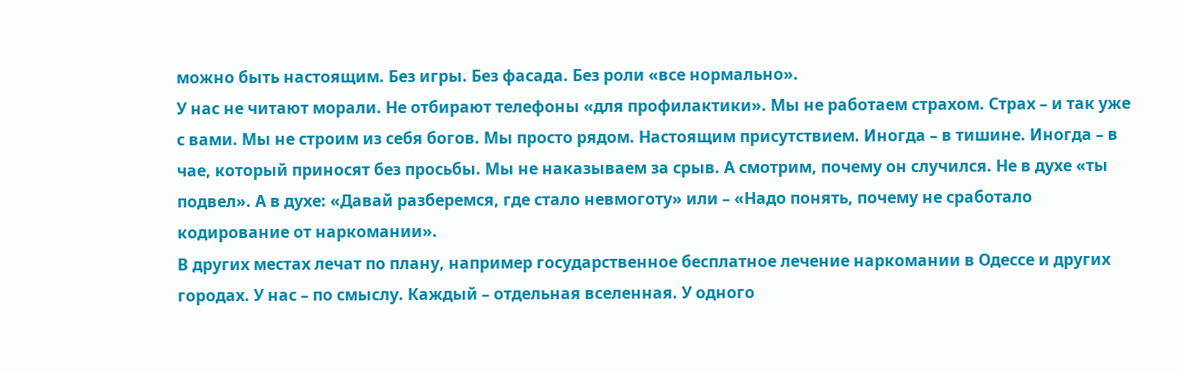можно быть настоящим. Без игры. Без фасада. Без роли «все нормально».
У нас не читают морали. Не отбирают телефоны «для профилактики». Мы не работаем страхом. Страх – и так уже с вами. Мы не строим из себя богов. Мы просто рядом. Настоящим присутствием. Иногда – в тишине. Иногда – в чае, который приносят без просьбы. Мы не наказываем за срыв. А смотрим, почему он случился. Не в духе «ты подвел». А в духе: «Давай разберемся, где стало невмоготу» или – «Надо понять, почему не сработало кодирование от наркомании».
В других местах лечат по плану, например государственное бесплатное лечение наркомании в Одессе и других городах. У нас – по смыслу. Каждый – отдельная вселенная. У одного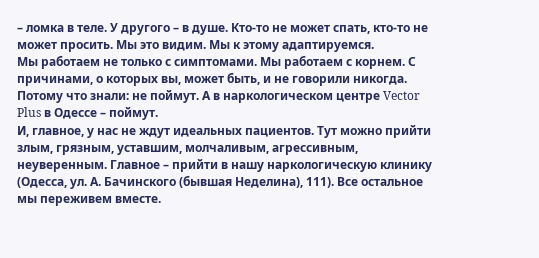– ломка в теле. У другого – в душе. Кто-то не может спать, кто-то не может просить. Мы это видим. Мы к этому адаптируемся.
Мы работаем не только с симптомами. Мы работаем с корнем. С причинами, о которых вы, может быть, и не говорили никогда. Потому что знали: не поймут. А в наркологическом центре Vector Plus в Одессе – поймут.
И, главное, у нас не ждут идеальных пациентов. Тут можно прийти злым, грязным, уставшим, молчаливым, агрессивным, неуверенным. Главное – прийти в нашу наркологическую клинику (Одесса, ул. А. Бачинского (бывшая Неделина), 111). Все остальное мы переживем вместе.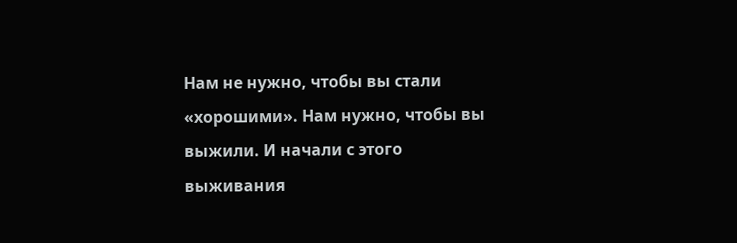Нам не нужно, чтобы вы стали «хорошими». Нам нужно, чтобы вы выжили. И начали с этого выживания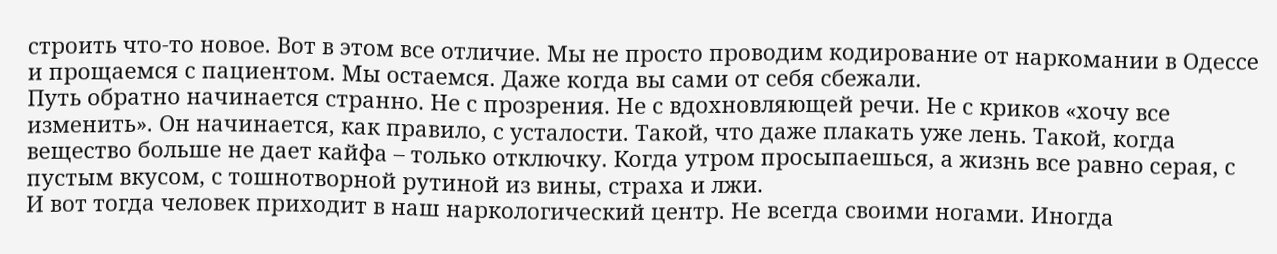строить что-то новое. Вот в этом все отличие. Мы не просто проводим кодирование от наркомании в Одессе и прощаемся с пациентом. Мы остаемся. Даже когда вы сами от себя сбежали.
Путь обратно начинается странно. Не с прозрения. Не с вдохновляющей речи. Не с криков «хочу все изменить». Он начинается, как правило, с усталости. Такой, что даже плакать уже лень. Такой, когда вещество больше не дает кайфа – только отключку. Когда утром просыпаешься, а жизнь все равно серая, с пустым вкусом, с тошнотворной рутиной из вины, страха и лжи.
И вот тогда человек приходит в наш наркологический центр. Не всегда своими ногами. Иногда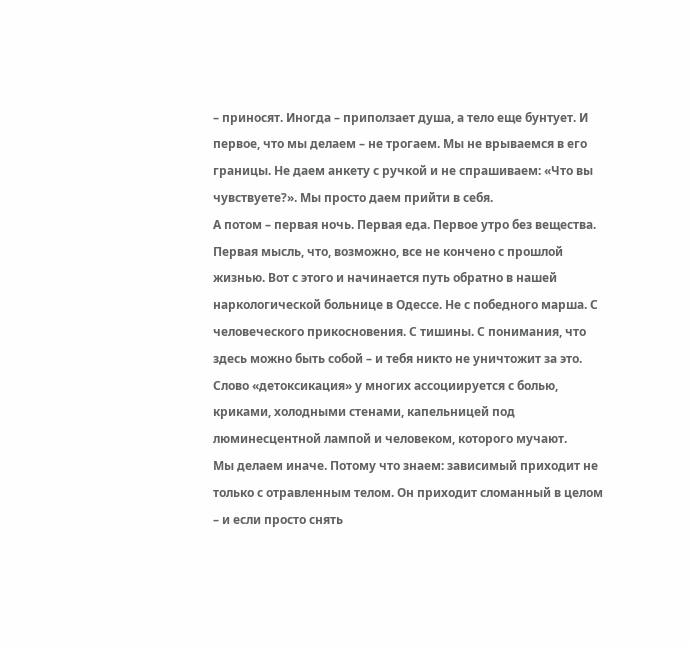– приносят. Иногда – приползает душа, а тело еще бунтует. И первое, что мы делаем – не трогаем. Мы не врываемся в его границы. Не даем анкету с ручкой и не спрашиваем: «Что вы чувствуете?». Мы просто даем прийти в себя.
А потом – первая ночь. Первая еда. Первое утро без вещества. Первая мысль, что, возможно, все не кончено с прошлой жизнью. Вот с этого и начинается путь обратно в нашей наркологической больнице в Одессе. Не с победного марша. С человеческого прикосновения. С тишины. С понимания, что здесь можно быть собой – и тебя никто не уничтожит за это.
Слово «детоксикация» у многих ассоциируется с болью, криками, холодными стенами, капельницей под люминесцентной лампой и человеком, которого мучают.
Мы делаем иначе. Потому что знаем: зависимый приходит не только с отравленным телом. Он приходит сломанный в целом – и если просто снять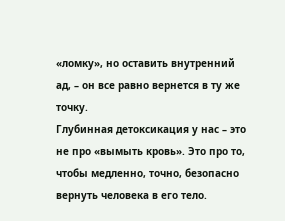«ломку», но оставить внутренний ад, – он все равно вернется в ту же точку.
Глубинная детоксикация у нас – это не про «вымыть кровь». Это про то, чтобы медленно, точно, безопасно вернуть человека в его тело.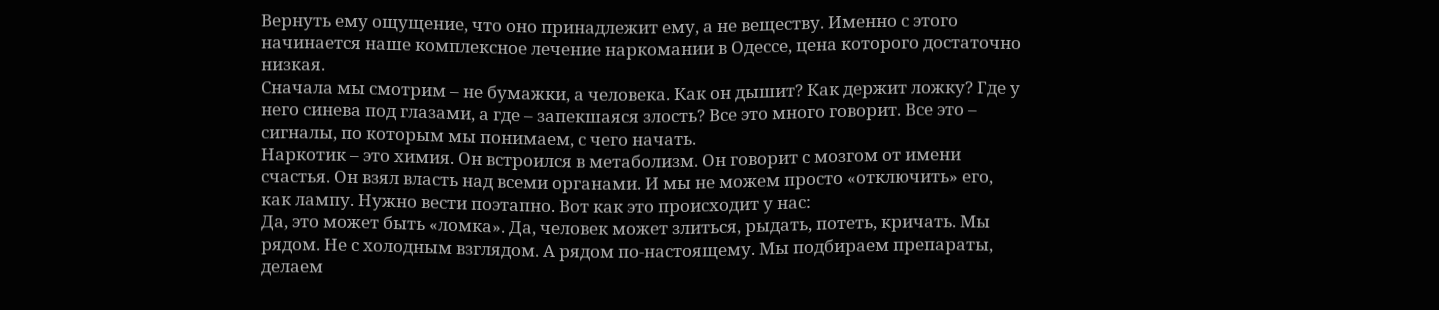Вернуть ему ощущение, что оно принадлежит ему, а не веществу. Именно с этого начинается наше комплексное лечение наркомании в Одессе, цена которого достаточно низкая.
Сначала мы смотрим – не бумажки, а человека. Как он дышит? Как держит ложку? Где у него синева под глазами, а где – запекшаяся злость? Все это много говорит. Все это – сигналы, по которым мы понимаем, с чего начать.
Наркотик – это химия. Он встроился в метаболизм. Он говорит с мозгом от имени счастья. Он взял власть над всеми органами. И мы не можем просто «отключить» его, как лампу. Нужно вести поэтапно. Вот как это происходит у нас:
Да, это может быть «ломка». Да, человек может злиться, рыдать, потеть, кричать. Мы рядом. Не с холодным взглядом. А рядом по-настоящему. Мы подбираем препараты, делаем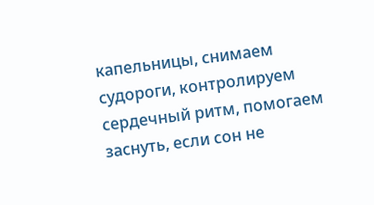капельницы, снимаем судороги, контролируем сердечный ритм, помогаем заснуть, если сон не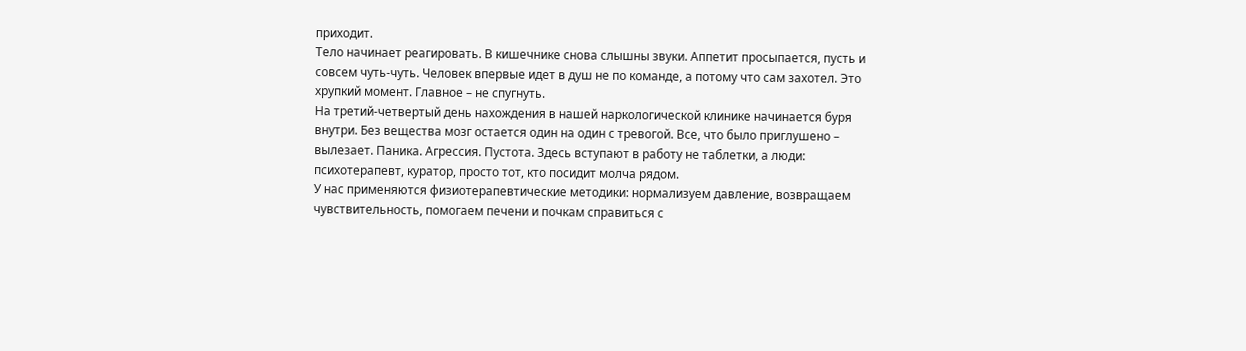приходит.
Тело начинает реагировать. В кишечнике снова слышны звуки. Аппетит просыпается, пусть и совсем чуть-чуть. Человек впервые идет в душ не по команде, а потому что сам захотел. Это хрупкий момент. Главное – не спугнуть.
На третий-четвертый день нахождения в нашей наркологической клинике начинается буря внутри. Без вещества мозг остается один на один с тревогой. Все, что было приглушено – вылезает. Паника. Агрессия. Пустота. Здесь вступают в работу не таблетки, а люди: психотерапевт, куратор, просто тот, кто посидит молча рядом.
У нас применяются физиотерапевтические методики: нормализуем давление, возвращаем чувствительность, помогаем печени и почкам справиться с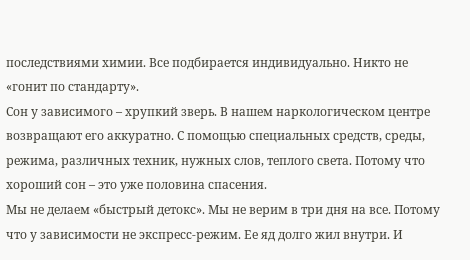последствиями химии. Все подбирается индивидуально. Никто не «гонит по стандарту».
Сон у зависимого – хрупкий зверь. В нашем наркологическом центре возвращают его аккуратно. С помощью специальных средств, среды, режима, различных техник, нужных слов, теплого света. Потому что хороший сон – это уже половина спасения.
Мы не делаем «быстрый детокс». Мы не верим в три дня на все. Потому что у зависимости не экспресс-режим. Ее яд долго жил внутри. И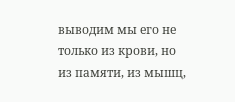выводим мы его не только из крови, но из памяти, из мышц,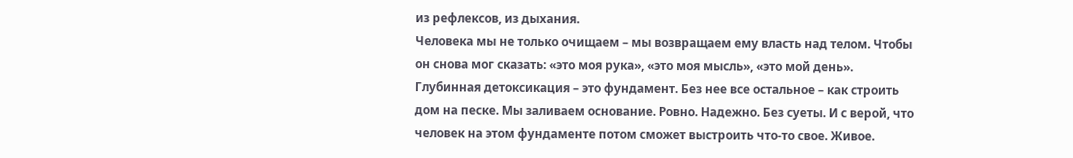из рефлексов, из дыхания.
Человека мы не только очищаем – мы возвращаем ему власть над телом. Чтобы он снова мог сказать: «это моя рука», «это моя мысль», «это мой день».
Глубинная детоксикация – это фундамент. Без нее все остальное – как строить дом на песке. Мы заливаем основание. Ровно. Надежно. Без суеты. И с верой, что человек на этом фундаменте потом сможет выстроить что-то свое. Живое.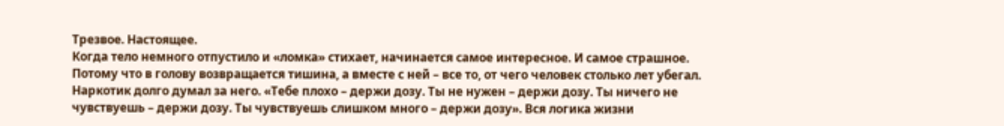Трезвое. Настоящее.
Когда тело немного отпустило и «ломка» стихает, начинается самое интересное. И самое страшное. Потому что в голову возвращается тишина, а вместе с ней – все то, от чего человек столько лет убегал.
Наркотик долго думал за него. «Тебе плохо – держи дозу. Ты не нужен – держи дозу. Ты ничего не чувствуешь – держи дозу. Ты чувствуешь слишком много – держи дозу». Вся логика жизни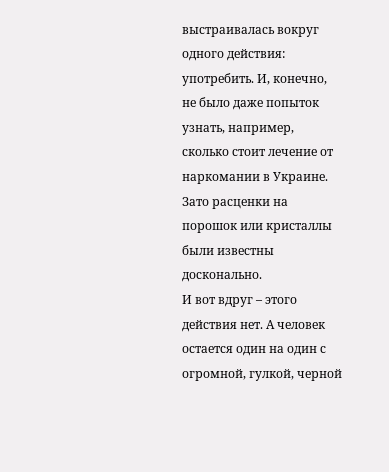выстраивалась вокруг одного действия: употребить. И, конечно, не было даже попыток узнать, например, сколько стоит лечение от наркомании в Украине. Зато расценки на порошок или кристаллы были известны досконально.
И вот вдруг – этого действия нет. А человек остается один на один с огромной, гулкой, черной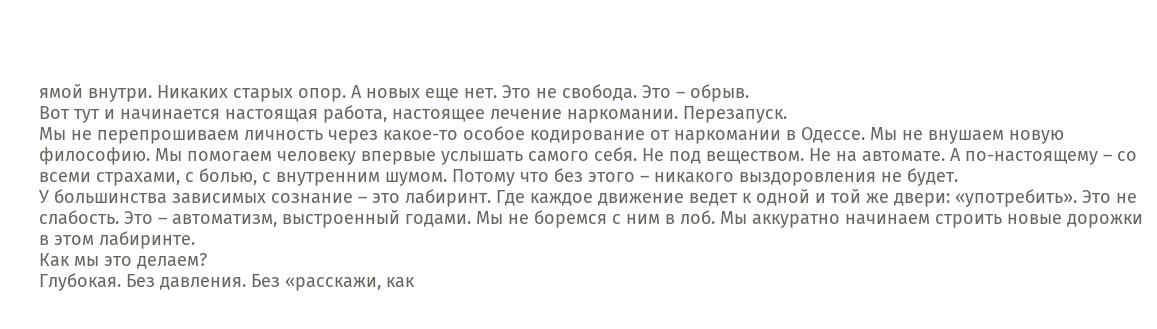ямой внутри. Никаких старых опор. А новых еще нет. Это не свобода. Это – обрыв.
Вот тут и начинается настоящая работа, настоящее лечение наркомании. Перезапуск.
Мы не перепрошиваем личность через какое-то особое кодирование от наркомании в Одессе. Мы не внушаем новую философию. Мы помогаем человеку впервые услышать самого себя. Не под веществом. Не на автомате. А по-настоящему – со всеми страхами, с болью, с внутренним шумом. Потому что без этого – никакого выздоровления не будет.
У большинства зависимых сознание – это лабиринт. Где каждое движение ведет к одной и той же двери: «употребить». Это не слабость. Это – автоматизм, выстроенный годами. Мы не боремся с ним в лоб. Мы аккуратно начинаем строить новые дорожки в этом лабиринте.
Как мы это делаем?
Глубокая. Без давления. Без «расскажи, как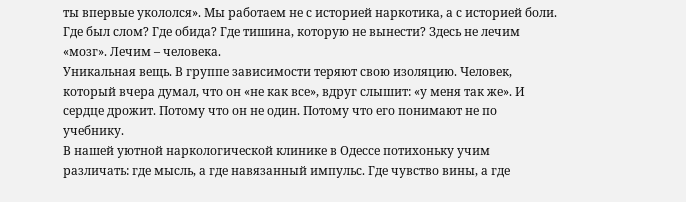ты впервые укололся». Мы работаем не с историей наркотика, а с историей боли. Где был слом? Где обида? Где тишина, которую не вынести? Здесь не лечим «мозг». Лечим – человека.
Уникальная вещь. В группе зависимости теряют свою изоляцию. Человек, который вчера думал, что он «не как все», вдруг слышит: «у меня так же». И сердце дрожит. Потому что он не один. Потому что его понимают не по учебнику.
В нашей уютной наркологической клинике в Одессе потихоньку учим различать: где мысль, а где навязанный импульс. Где чувство вины, а где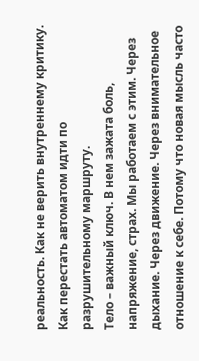реальность. Как не верить внутреннему критику. Как перестать автоматом идти по разрушительному маршруту.
Тело – важный ключ. В нем зажата боль, напряжение, страх. Мы работаем с этим. Через дыхание. Через движение. Через внимательное отношение к себе. Потому что новая мысль часто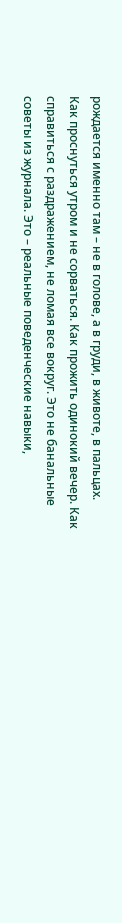рождается именно там – не в голове, а в груди, в животе, в пальцах.
Как проснуться утром и не сорваться. Как прожить одинокий вечер. Как справиться с раздражением, не ломая все вокруг. Это не банальные советы из журнала. Это – реальные поведенческие навыки,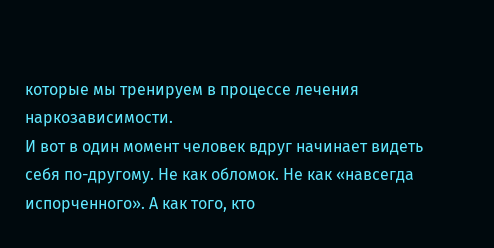которые мы тренируем в процессе лечения наркозависимости.
И вот в один момент человек вдруг начинает видеть себя по-другому. Не как обломок. Не как «навсегда испорченного». А как того, кто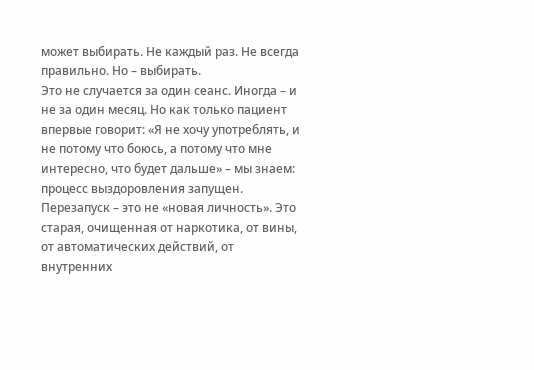может выбирать. Не каждый раз. Не всегда правильно. Но – выбирать.
Это не случается за один сеанс. Иногда – и не за один месяц. Но как только пациент впервые говорит: «Я не хочу употреблять, и не потому что боюсь, а потому что мне интересно, что будет дальше» – мы знаем: процесс выздоровления запущен.
Перезапуск – это не «новая личность». Это старая, очищенная от наркотика, от вины, от автоматических действий, от внутренних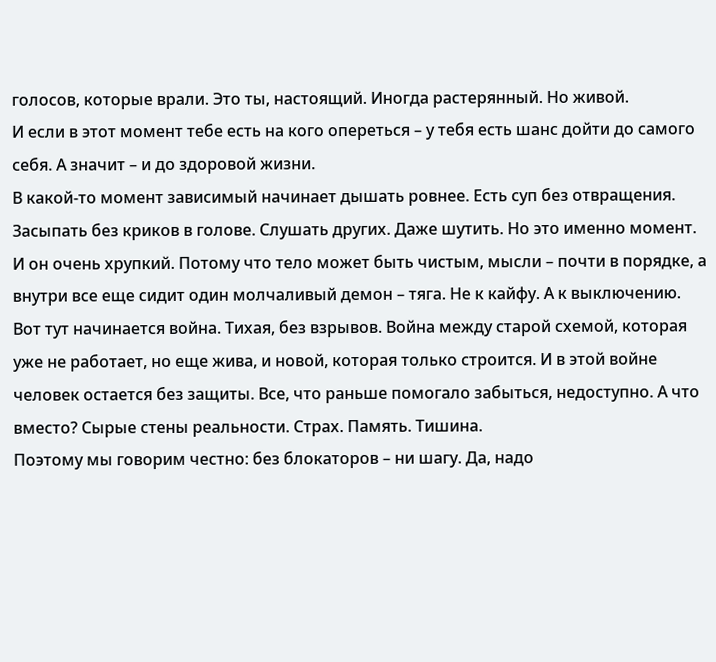голосов, которые врали. Это ты, настоящий. Иногда растерянный. Но живой.
И если в этот момент тебе есть на кого опереться – у тебя есть шанс дойти до самого себя. А значит – и до здоровой жизни.
В какой-то момент зависимый начинает дышать ровнее. Есть суп без отвращения. Засыпать без криков в голове. Слушать других. Даже шутить. Но это именно момент. И он очень хрупкий. Потому что тело может быть чистым, мысли – почти в порядке, а внутри все еще сидит один молчаливый демон – тяга. Не к кайфу. А к выключению.
Вот тут начинается война. Тихая, без взрывов. Война между старой схемой, которая уже не работает, но еще жива, и новой, которая только строится. И в этой войне человек остается без защиты. Все, что раньше помогало забыться, недоступно. А что вместо? Сырые стены реальности. Страх. Память. Тишина.
Поэтому мы говорим честно: без блокаторов – ни шагу. Да, надо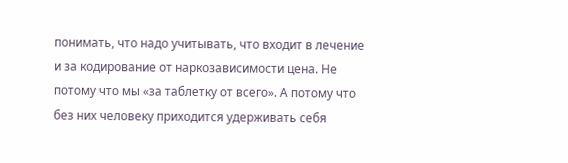понимать, что надо учитывать, что входит в лечение и за кодирование от наркозависимости цена. Не потому что мы «за таблетку от всего». А потому что без них человеку приходится удерживать себя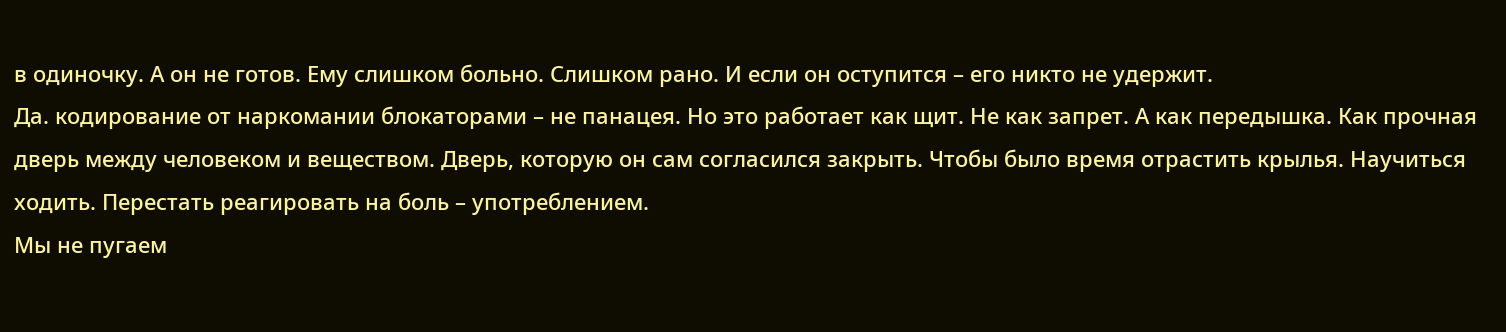в одиночку. А он не готов. Ему слишком больно. Слишком рано. И если он оступится – его никто не удержит.
Да. кодирование от наркомании блокаторами – не панацея. Но это работает как щит. Не как запрет. А как передышка. Как прочная дверь между человеком и веществом. Дверь, которую он сам согласился закрыть. Чтобы было время отрастить крылья. Научиться ходить. Перестать реагировать на боль – употреблением.
Мы не пугаем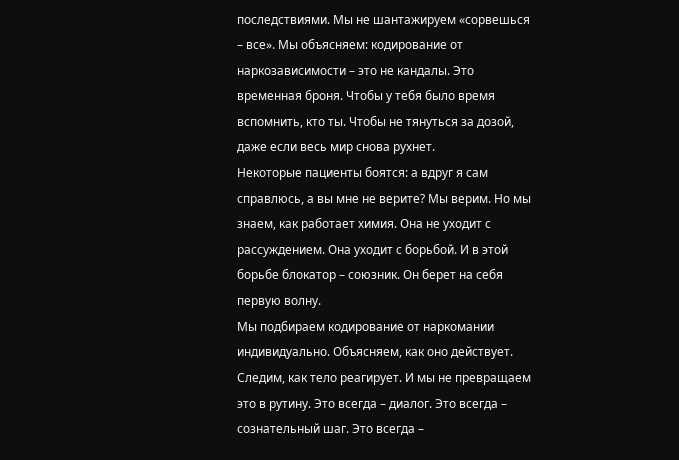последствиями. Мы не шантажируем «сорвешься – все». Мы объясняем: кодирование от наркозависимости – это не кандалы. Это временная броня. Чтобы у тебя было время вспомнить, кто ты. Чтобы не тянуться за дозой, даже если весь мир снова рухнет.
Некоторые пациенты боятся: а вдруг я сам справлюсь, а вы мне не верите? Мы верим. Но мы знаем, как работает химия. Она не уходит с рассуждением. Она уходит с борьбой. И в этой борьбе блокатор – союзник. Он берет на себя первую волну.
Мы подбираем кодирование от наркомании индивидуально. Объясняем, как оно действует. Следим, как тело реагирует. И мы не превращаем это в рутину. Это всегда – диалог. Это всегда – сознательный шаг. Это всегда –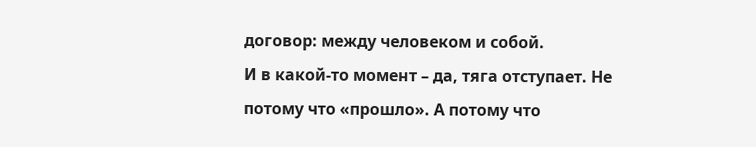договор: между человеком и собой.
И в какой-то момент – да, тяга отступает. Не потому что «прошло». А потому что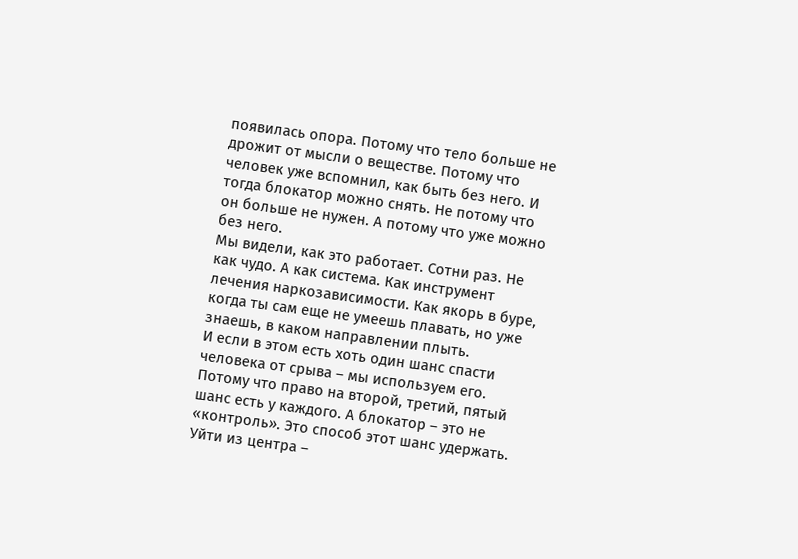появилась опора. Потому что тело больше не дрожит от мысли о веществе. Потому что человек уже вспомнил, как быть без него. И тогда блокатор можно снять. Не потому что он больше не нужен. А потому что уже можно без него.
Мы видели, как это работает. Сотни раз. Не как чудо. А как система. Как инструмент лечения наркозависимости. Как якорь в буре, когда ты сам еще не умеешь плавать, но уже знаешь, в каком направлении плыть.
И если в этом есть хоть один шанс спасти человека от срыва – мы используем его. Потому что право на второй, третий, пятый шанс есть у каждого. А блокатор – это не «контроль». Это способ этот шанс удержать.
Уйти из центра –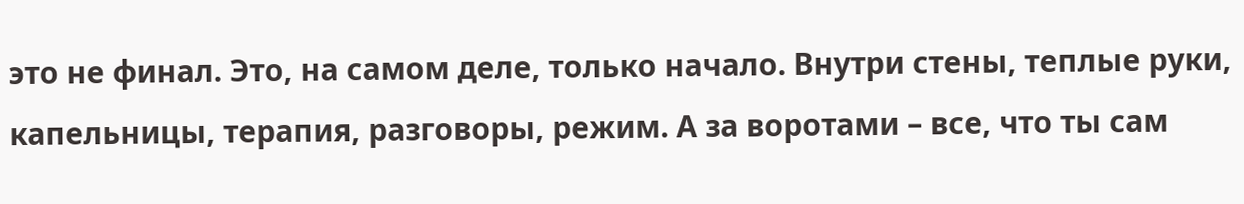это не финал. Это, на самом деле, только начало. Внутри стены, теплые руки, капельницы, терапия, разговоры, режим. А за воротами – все, что ты сам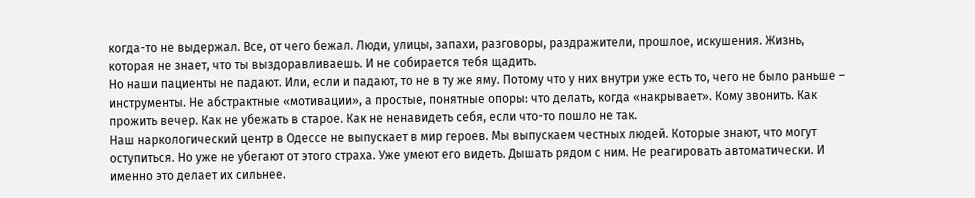когда-то не выдержал. Все, от чего бежал. Люди, улицы, запахи, разговоры, раздражители, прошлое, искушения. Жизнь, которая не знает, что ты выздоравливаешь. И не собирается тебя щадить.
Но наши пациенты не падают. Или, если и падают, то не в ту же яму. Потому что у них внутри уже есть то, чего не было раньше – инструменты. Не абстрактные «мотивации», а простые, понятные опоры: что делать, когда «накрывает». Кому звонить. Как прожить вечер. Как не убежать в старое. Как не ненавидеть себя, если что-то пошло не так.
Наш наркологический центр в Одессе не выпускает в мир героев. Мы выпускаем честных людей. Которые знают, что могут оступиться. Но уже не убегают от этого страха. Уже умеют его видеть. Дышать рядом с ним. Не реагировать автоматически. И именно это делает их сильнее.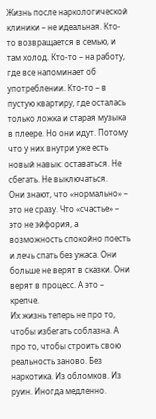Жизнь после наркологической клиники – не идеальная. Кто-то возвращается в семью, и там холод. Кто-то – на работу, где все напоминает об употреблении. Кто-то – в пустую квартиру, где осталась только ложка и старая музыка в плеере. Но они идут. Потому что у них внутри уже есть новый навык: оставаться. Не сбегать. Не выключаться.
Они знают, что «нормально» – это не сразу. Что «счастье» – это не эйфория, а возможность спокойно поесть и лечь спать без ужаса. Они больше не верят в сказки. Они верят в процесс. А это – крепче.
Их жизнь теперь не про то, чтобы избегать соблазна. А про то, чтобы строить свою реальность заново. Без наркотика. Из обломков. Из руин. Иногда медленно.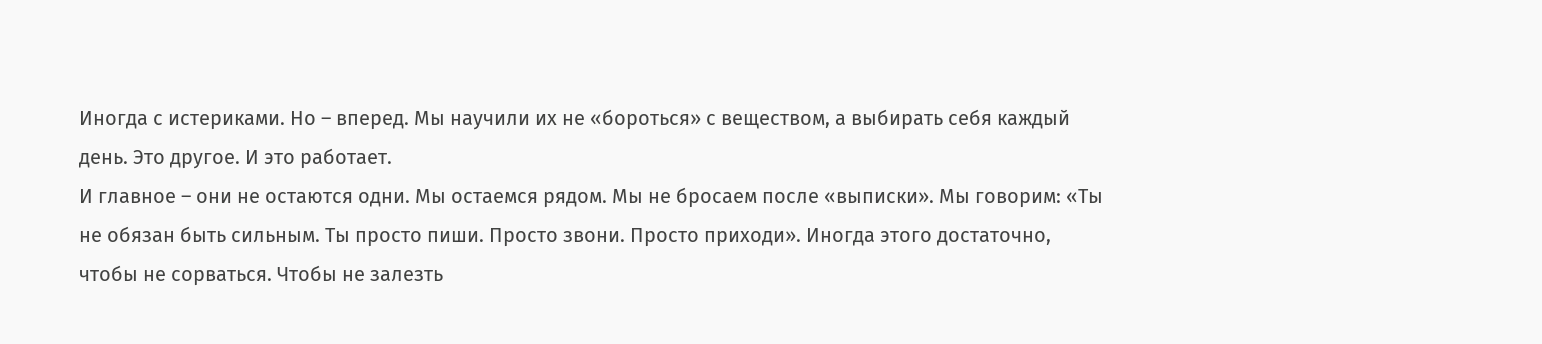Иногда с истериками. Но – вперед. Мы научили их не «бороться» с веществом, а выбирать себя каждый день. Это другое. И это работает.
И главное – они не остаются одни. Мы остаемся рядом. Мы не бросаем после «выписки». Мы говорим: «Ты не обязан быть сильным. Ты просто пиши. Просто звони. Просто приходи». Иногда этого достаточно, чтобы не сорваться. Чтобы не залезть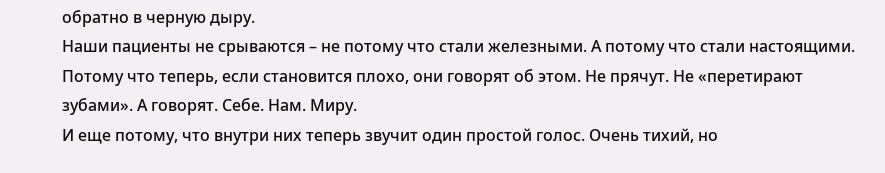обратно в черную дыру.
Наши пациенты не срываются – не потому что стали железными. А потому что стали настоящими. Потому что теперь, если становится плохо, они говорят об этом. Не прячут. Не «перетирают зубами». А говорят. Себе. Нам. Миру.
И еще потому, что внутри них теперь звучит один простой голос. Очень тихий, но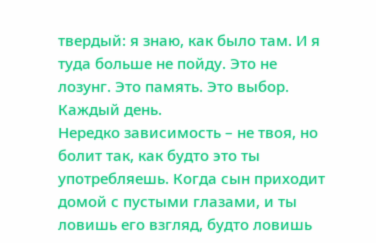твердый: я знаю, как было там. И я туда больше не пойду. Это не лозунг. Это память. Это выбор. Каждый день.
Нередко зависимость – не твоя, но болит так, как будто это ты употребляешь. Когда сын приходит домой с пустыми глазами, и ты ловишь его взгляд, будто ловишь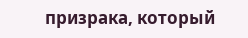призрака, который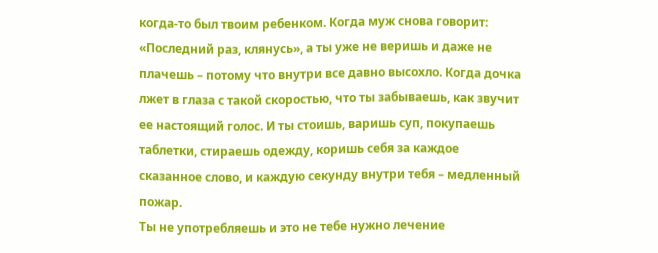когда-то был твоим ребенком. Когда муж снова говорит: «Последний раз, клянусь», а ты уже не веришь и даже не плачешь – потому что внутри все давно высохло. Когда дочка лжет в глаза с такой скоростью, что ты забываешь, как звучит ее настоящий голос. И ты стоишь, варишь суп, покупаешь таблетки, стираешь одежду, коришь себя за каждое сказанное слово, и каждую секунду внутри тебя – медленный пожар.
Ты не употребляешь и это не тебе нужно лечение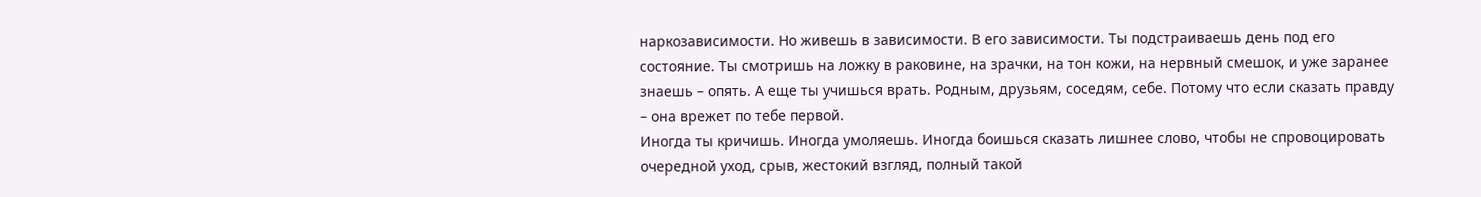наркозависимости. Но живешь в зависимости. В его зависимости. Ты подстраиваешь день под его состояние. Ты смотришь на ложку в раковине, на зрачки, на тон кожи, на нервный смешок, и уже заранее знаешь – опять. А еще ты учишься врать. Родным, друзьям, соседям, себе. Потому что если сказать правду – она врежет по тебе первой.
Иногда ты кричишь. Иногда умоляешь. Иногда боишься сказать лишнее слово, чтобы не спровоцировать очередной уход, срыв, жестокий взгляд, полный такой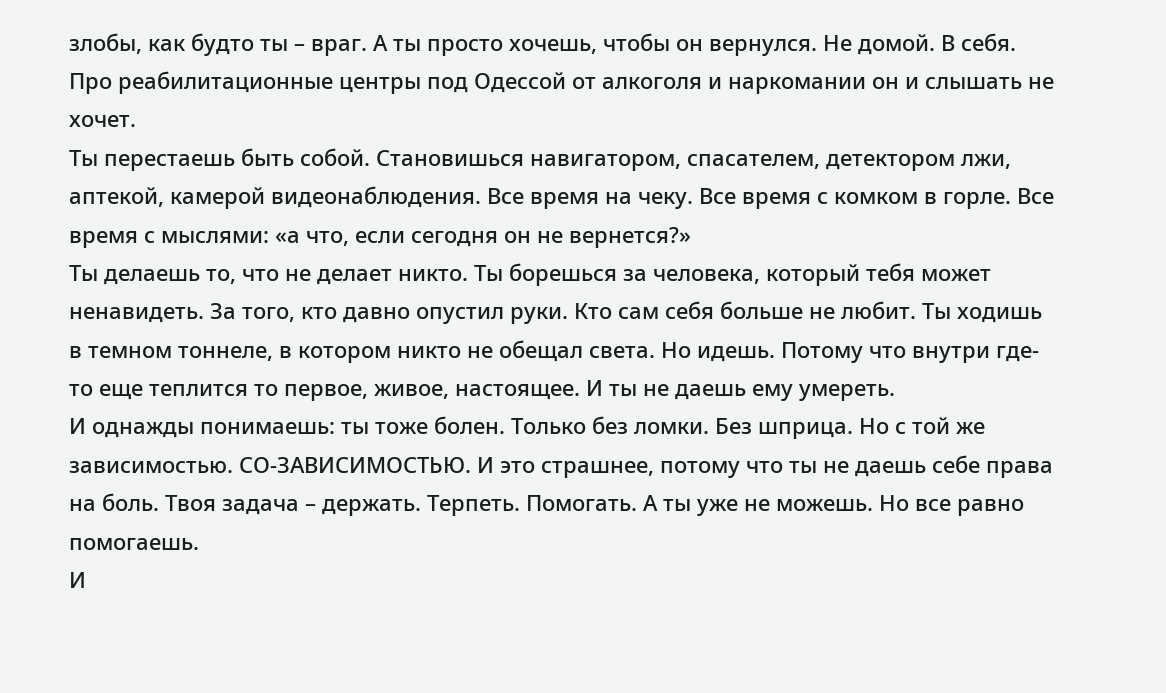злобы, как будто ты – враг. А ты просто хочешь, чтобы он вернулся. Не домой. В себя. Про реабилитационные центры под Одессой от алкоголя и наркомании он и слышать не хочет.
Ты перестаешь быть собой. Становишься навигатором, спасателем, детектором лжи, аптекой, камерой видеонаблюдения. Все время на чеку. Все время с комком в горле. Все время с мыслями: «а что, если сегодня он не вернется?»
Ты делаешь то, что не делает никто. Ты борешься за человека, который тебя может ненавидеть. За того, кто давно опустил руки. Кто сам себя больше не любит. Ты ходишь в темном тоннеле, в котором никто не обещал света. Но идешь. Потому что внутри где-то еще теплится то первое, живое, настоящее. И ты не даешь ему умереть.
И однажды понимаешь: ты тоже болен. Только без ломки. Без шприца. Но с той же зависимостью. СО-ЗАВИСИМОСТЬЮ. И это страшнее, потому что ты не даешь себе права на боль. Твоя задача – держать. Терпеть. Помогать. А ты уже не можешь. Но все равно помогаешь.
И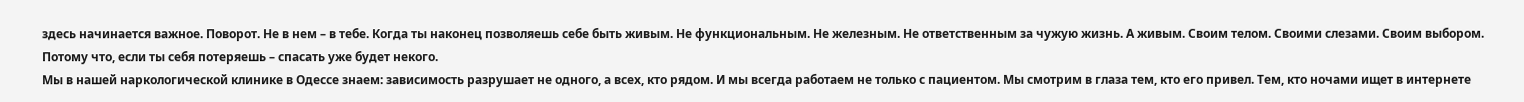здесь начинается важное. Поворот. Не в нем – в тебе. Когда ты наконец позволяешь себе быть живым. Не функциональным. Не железным. Не ответственным за чужую жизнь. А живым. Своим телом. Своими слезами. Своим выбором. Потому что, если ты себя потеряешь – спасать уже будет некого.
Мы в нашей наркологической клинике в Одессе знаем: зависимость разрушает не одного, а всех, кто рядом. И мы всегда работаем не только с пациентом. Мы смотрим в глаза тем, кто его привел. Тем, кто ночами ищет в интернете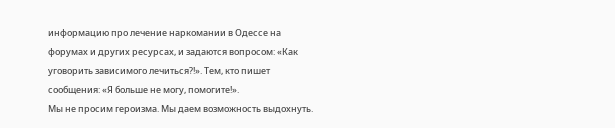информацию про лечение наркомании в Одессе на форумах и других ресурсах, и задаются вопросом: «Как уговорить зависимого лечиться?!». Тем, кто пишет сообщения: «Я больше не могу, помогите!».
Мы не просим героизма. Мы даем возможность выдохнуть.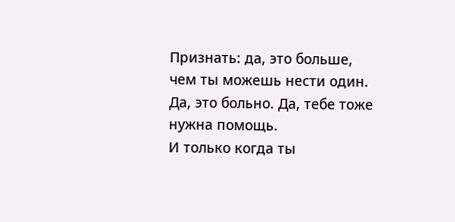Признать: да, это больше, чем ты можешь нести один. Да, это больно. Да, тебе тоже нужна помощь.
И только когда ты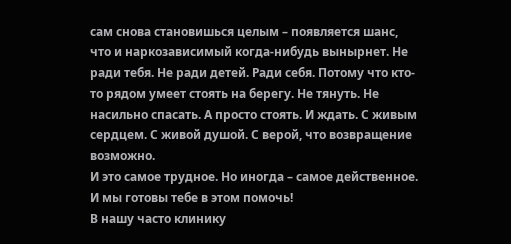сам снова становишься целым – появляется шанс, что и наркозависимый когда-нибудь вынырнет. Не ради тебя. Не ради детей. Ради себя. Потому что кто-то рядом умеет стоять на берегу. Не тянуть. Не насильно спасать. А просто стоять. И ждать. С живым сердцем. С живой душой. С верой, что возвращение возможно.
И это самое трудное. Но иногда – самое действенное. И мы готовы тебе в этом помочь!
В нашу часто клинику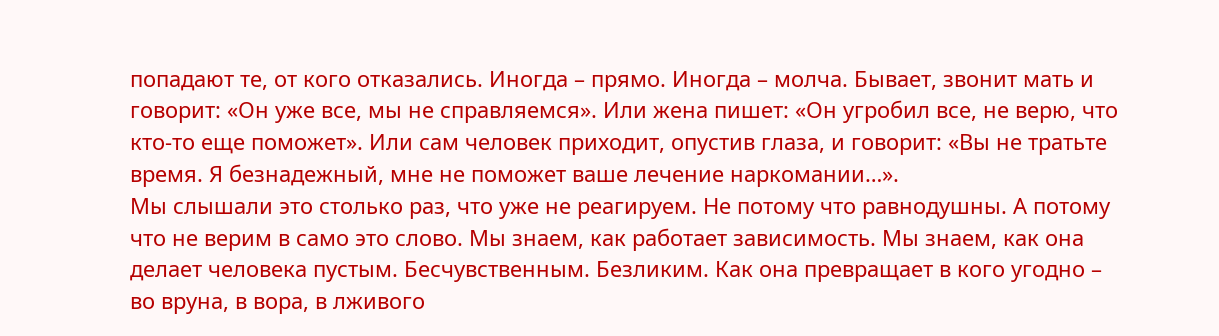попадают те, от кого отказались. Иногда – прямо. Иногда – молча. Бывает, звонит мать и говорит: «Он уже все, мы не справляемся». Или жена пишет: «Он угробил все, не верю, что кто-то еще поможет». Или сам человек приходит, опустив глаза, и говорит: «Вы не тратьте время. Я безнадежный, мне не поможет ваше лечение наркомании…».
Мы слышали это столько раз, что уже не реагируем. Не потому что равнодушны. А потому что не верим в само это слово. Мы знаем, как работает зависимость. Мы знаем, как она делает человека пустым. Бесчувственным. Безликим. Как она превращает в кого угодно – во вруна, в вора, в лживого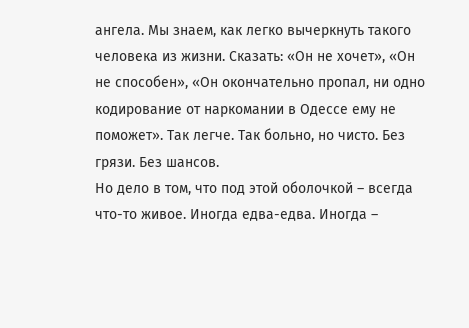ангела. Мы знаем, как легко вычеркнуть такого человека из жизни. Сказать: «Он не хочет», «Он не способен», «Он окончательно пропал, ни одно кодирование от наркомании в Одессе ему не поможет». Так легче. Так больно, но чисто. Без грязи. Без шансов.
Но дело в том, что под этой оболочкой – всегда что-то живое. Иногда едва-едва. Иногда –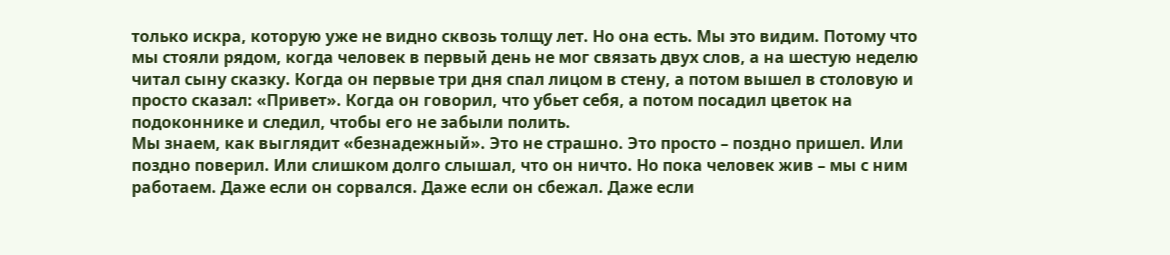только искра, которую уже не видно сквозь толщу лет. Но она есть. Мы это видим. Потому что мы стояли рядом, когда человек в первый день не мог связать двух слов, а на шестую неделю читал сыну сказку. Когда он первые три дня спал лицом в стену, а потом вышел в столовую и просто сказал: «Привет». Когда он говорил, что убьет себя, а потом посадил цветок на подоконнике и следил, чтобы его не забыли полить.
Мы знаем, как выглядит «безнадежный». Это не страшно. Это просто – поздно пришел. Или поздно поверил. Или слишком долго слышал, что он ничто. Но пока человек жив – мы с ним работаем. Даже если он сорвался. Даже если он сбежал. Даже если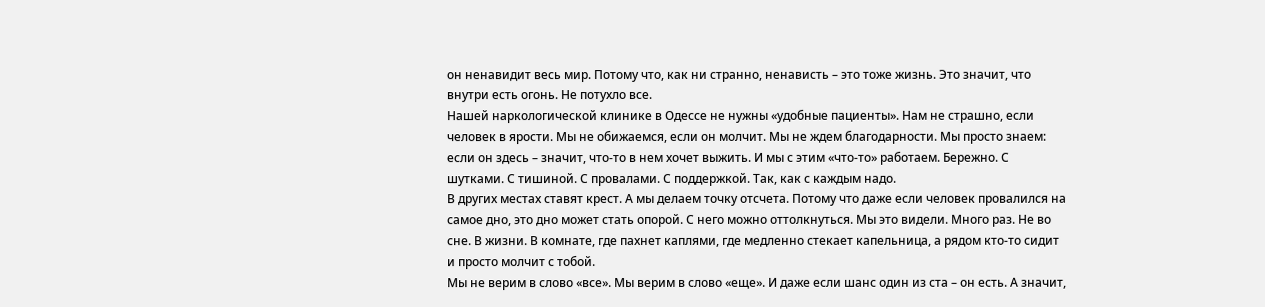он ненавидит весь мир. Потому что, как ни странно, ненависть – это тоже жизнь. Это значит, что внутри есть огонь. Не потухло все.
Нашей наркологической клинике в Одессе не нужны «удобные пациенты». Нам не страшно, если человек в ярости. Мы не обижаемся, если он молчит. Мы не ждем благодарности. Мы просто знаем: если он здесь – значит, что-то в нем хочет выжить. И мы с этим «что-то» работаем. Бережно. С шутками. С тишиной. С провалами. С поддержкой. Так, как с каждым надо.
В других местах ставят крест. А мы делаем точку отсчета. Потому что даже если человек провалился на самое дно, это дно может стать опорой. С него можно оттолкнуться. Мы это видели. Много раз. Не во сне. В жизни. В комнате, где пахнет каплями, где медленно стекает капельница, а рядом кто-то сидит и просто молчит с тобой.
Мы не верим в слово «все». Мы верим в слово «еще». И даже если шанс один из ста – он есть. А значит,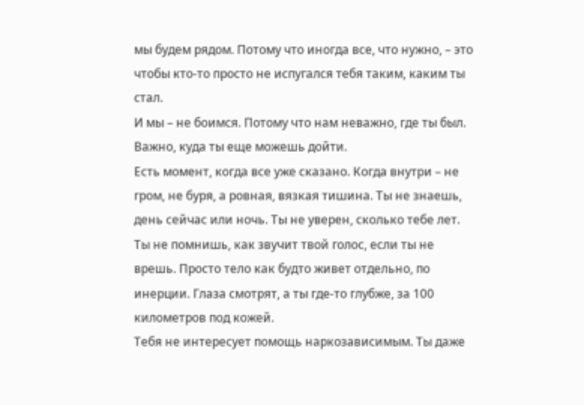мы будем рядом. Потому что иногда все, что нужно, – это чтобы кто-то просто не испугался тебя таким, каким ты стал.
И мы – не боимся. Потому что нам неважно, где ты был. Важно, куда ты еще можешь дойти.
Есть момент, когда все уже сказано. Когда внутри – не гром, не буря, а ровная, вязкая тишина. Ты не знаешь, день сейчас или ночь. Ты не уверен, сколько тебе лет. Ты не помнишь, как звучит твой голос, если ты не врешь. Просто тело как будто живет отдельно, по инерции. Глаза смотрят, а ты где-то глубже, за 100 километров под кожей.
Тебя не интересует помощь наркозависимым. Ты даже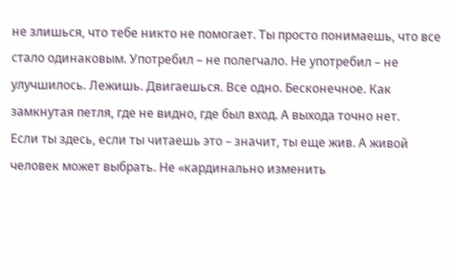не злишься, что тебе никто не помогает. Ты просто понимаешь, что все стало одинаковым. Употребил – не полегчало. Не употребил – не улучшилось. Лежишь. Двигаешься. Все одно. Бесконечное. Как замкнутая петля, где не видно, где был вход. А выхода точно нет.
Если ты здесь, если ты читаешь это – значит, ты еще жив. А живой человек может выбрать. Не «кардинально изменить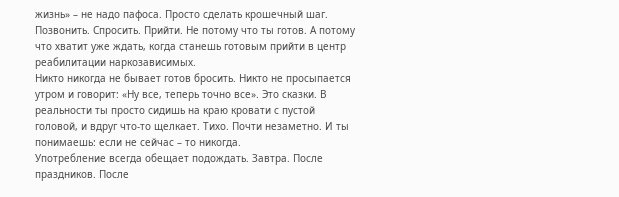жизнь» – не надо пафоса. Просто сделать крошечный шаг. Позвонить. Спросить. Прийти. Не потому что ты готов. А потому что хватит уже ждать, когда станешь готовым прийти в центр реабилитации наркозависимых.
Никто никогда не бывает готов бросить. Никто не просыпается утром и говорит: «Ну все, теперь точно все». Это сказки. В реальности ты просто сидишь на краю кровати с пустой головой, и вдруг что-то щелкает. Тихо. Почти незаметно. И ты понимаешь: если не сейчас – то никогда.
Употребление всегда обещает подождать. Завтра. После праздников. После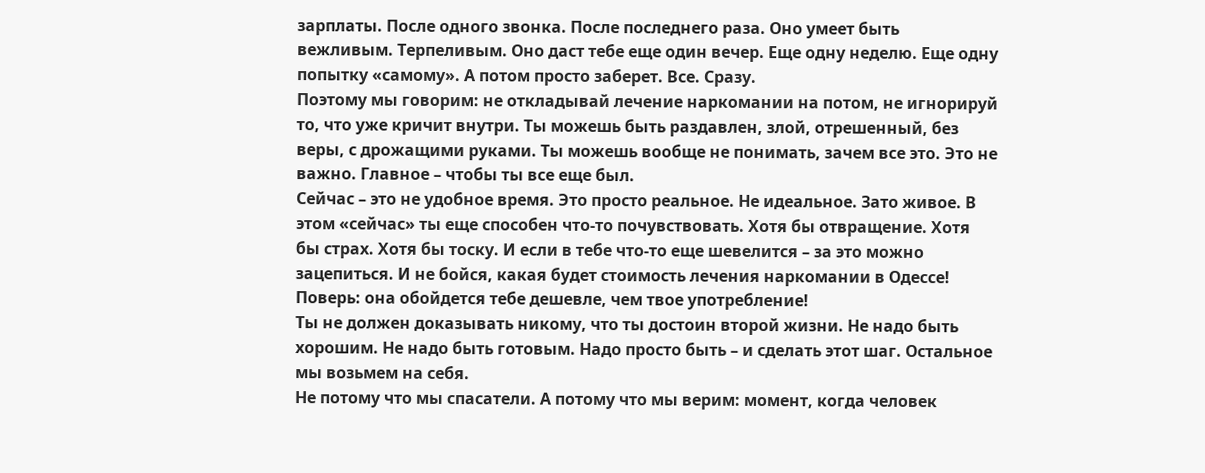зарплаты. После одного звонка. После последнего раза. Оно умеет быть вежливым. Терпеливым. Оно даст тебе еще один вечер. Еще одну неделю. Еще одну попытку «самому». А потом просто заберет. Все. Сразу.
Поэтому мы говорим: не откладывай лечение наркомании на потом, не игнорируй то, что уже кричит внутри. Ты можешь быть раздавлен, злой, отрешенный, без веры, с дрожащими руками. Ты можешь вообще не понимать, зачем все это. Это не важно. Главное – чтобы ты все еще был.
Сейчас – это не удобное время. Это просто реальное. Не идеальное. Зато живое. В этом «сейчас» ты еще способен что-то почувствовать. Хотя бы отвращение. Хотя бы страх. Хотя бы тоску. И если в тебе что-то еще шевелится – за это можно зацепиться. И не бойся, какая будет стоимость лечения наркомании в Одессе! Поверь: она обойдется тебе дешевле, чем твое употребление!
Ты не должен доказывать никому, что ты достоин второй жизни. Не надо быть хорошим. Не надо быть готовым. Надо просто быть – и сделать этот шаг. Остальное мы возьмем на себя.
Не потому что мы спасатели. А потому что мы верим: момент, когда человек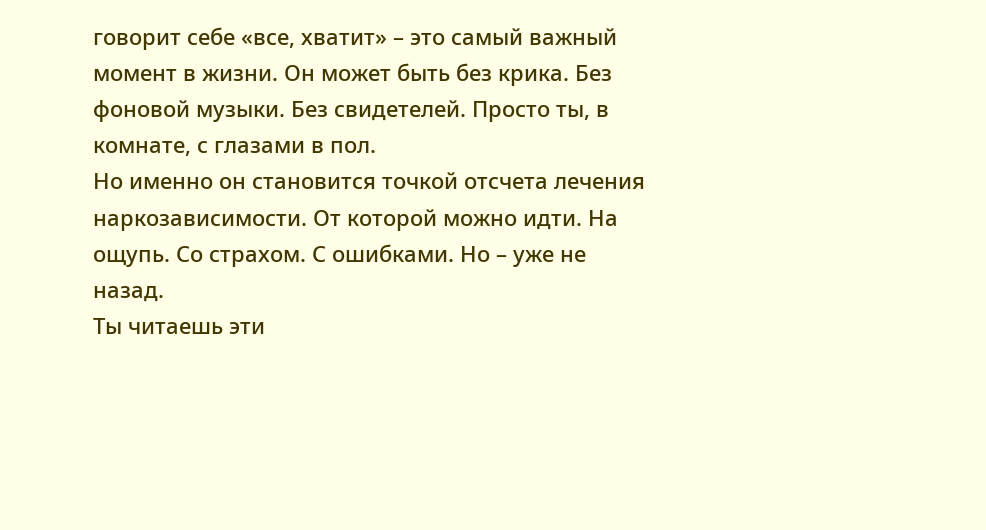говорит себе «все, хватит» – это самый важный момент в жизни. Он может быть без крика. Без фоновой музыки. Без свидетелей. Просто ты, в комнате, с глазами в пол.
Но именно он становится точкой отсчета лечения наркозависимости. От которой можно идти. На ощупь. Со страхом. С ошибками. Но – уже не назад.
Ты читаешь эти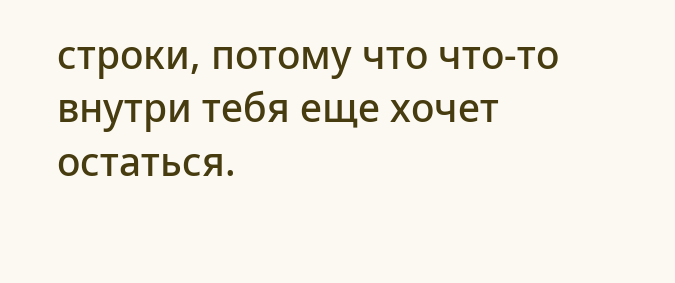строки, потому что что-то внутри тебя еще хочет остаться.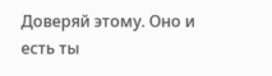Доверяй этому. Оно и есть ты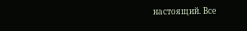настоящий. Все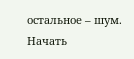остальное – шум.
Начать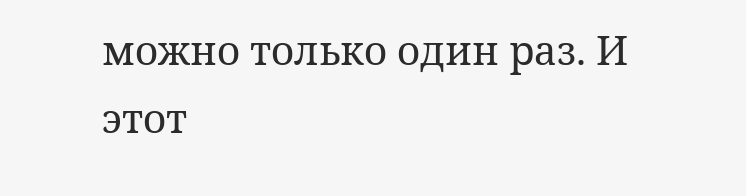можно только один раз. И этот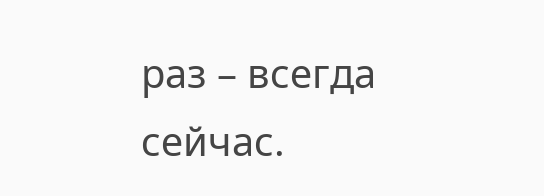раз – всегда сейчас.